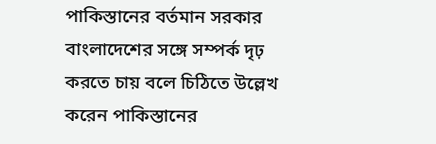পাকিস্তানের বর্তমান সরকার বাংলাদেশের সঙ্গে সম্পর্ক দৃঢ় করতে চায় বলে চিঠিতে উল্লেখ করেন পাকিস্তানের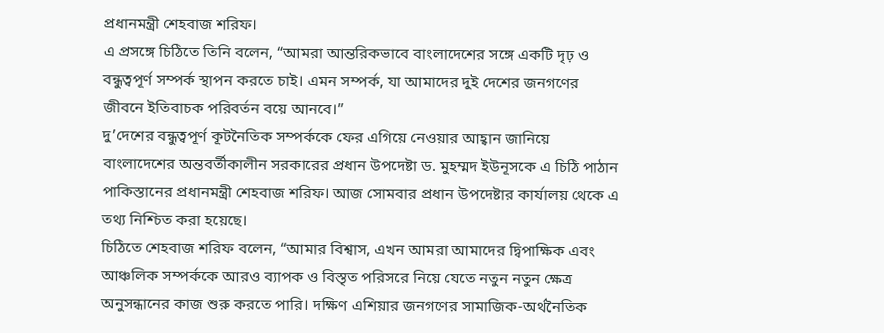প্রধানমন্ত্রী শেহবাজ শরিফ।
এ প্রসঙ্গে চিঠিতে তিনি বলেন, “আমরা আন্তরিকভাবে বাংলাদেশের সঙ্গে একটি দৃঢ় ও বন্ধুত্বপূর্ণ সম্পর্ক স্থাপন করতে চাই। এমন সম্পর্ক, যা আমাদের দুই দেশের জনগণের জীবনে ইতিবাচক পরিবর্তন বয়ে আনবে।”
দু’দেশের বন্ধুত্বপূর্ণ কূটনৈতিক সম্পর্ককে ফের এগিয়ে নেওয়ার আহ্বান জানিয়ে বাংলাদেশের অন্তবর্তীকালীন সরকারের প্রধান উপদেষ্টা ড. মুহম্মদ ইউনূসকে এ চিঠি পাঠান পাকিস্তানের প্রধানমন্ত্রী শেহবাজ শরিফ। আজ সোমবার প্রধান উপদেষ্টার কার্যালয় থেকে এ তথ্য নিশ্চিত করা হয়েছে।
চিঠিতে শেহবাজ শরিফ বলেন, “আমার বিশ্বাস, এখন আমরা আমাদের দ্বিপাক্ষিক এবং আঞ্চলিক সম্পর্ককে আরও ব্যাপক ও বিস্তৃত পরিসরে নিয়ে যেতে নতুন নতুন ক্ষেত্র অনুসন্ধানের কাজ শুরু করতে পারি। দক্ষিণ এশিয়ার জনগণের সামাজিক-অর্থনৈতিক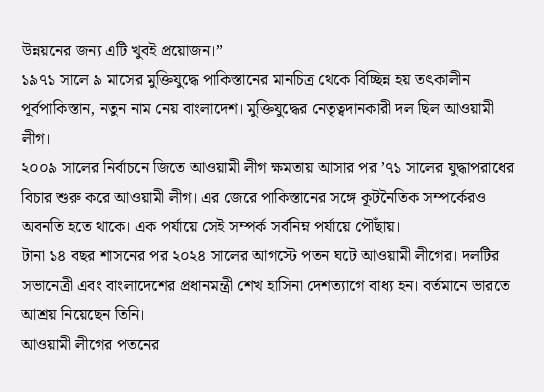উন্নয়নের জন্য এটি খুবই প্রয়োজন।”
১৯৭১ সালে ৯ মাসের মুক্তিযুদ্ধে পাকিস্তানের মানচিত্র থেকে বিচ্ছিন্ন হয় তৎকালীন পূর্বপাকিস্তান, নতুন নাম নেয় বাংলাদেশ। মুক্তিযুদ্ধের নেতৃত্বদানকারী দল ছিল আওয়ামী লীগ।
২০০৯ সালের নির্বাচনে জিতে আওয়ামী লীগ ক্ষমতায় আসার পর ’৭১ সালের যুদ্ধাপরাধের বিচার শুরু করে আওয়ামী লীগ। এর জেরে পাকিস্তানের সঙ্গে কূটনৈতিক সম্পর্কেরও অবনতি হতে থাকে। এক পর্যায়ে সেই সম্পর্ক সর্বনিম্ন পর্যায়ে পৌঁছায়।
টানা ১৪ বছর শাসনের পর ২০২৪ সালের আগস্টে পতন ঘটে আওয়ামী লীগের। দলটির সভানেত্রী এবং বাংলাদেশের প্রধানমন্ত্রী শেখ হাসিনা দেশত্যাগে বাধ্য হন। বর্তমানে ভারতে আশ্রয় নিয়েছেন তিনি।
আওয়ামী লীগের পতনের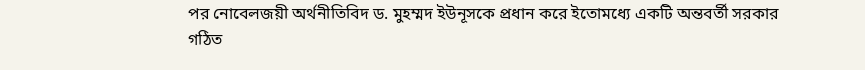পর নোবেলজয়ী অর্থনীতিবিদ ড. মুহম্মদ ইউনূসকে প্রধান করে ইতোমধ্যে একটি অন্তবর্তী সরকার গঠিত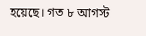হয়েছে। গত ৮ আগস্ট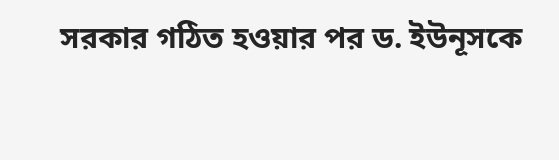সরকার গঠিত হওয়ার পর ড. ইউনূসকে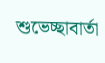শুভেচ্ছাবার্তা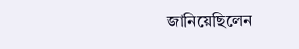জানিয়েছিলেন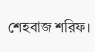শেহবাজ শরিফ।